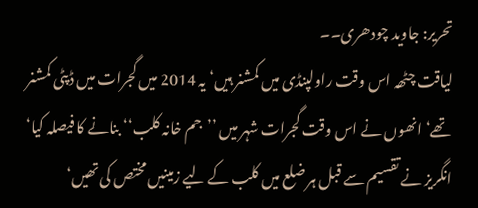تحریر: جاوید چودھری۔۔
لیاقت چٹھہ اس وقت راولپنڈی میں کمشنر ہیں‘ یہ 2014 میں گجرات میں ڈپٹی کمشنر تھے‘ انھوں نے اس وقت گجرات شہر میں ’’جم خانہ کلب‘‘ بنانے کا فیصلہ کیا‘ انگریز نے تقسیم سے قبل ہر ضلع میں کلب کے لیے زمینیں مختص کی تھیں‘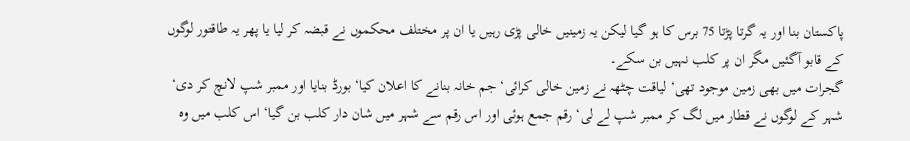پاکستان بنا اور یہ گرتا پڑتا 75 برس کا ہو گیا لیکن یہ زمینیں خالی پڑی رہیں یا ان پر مختلف محکموں نے قبضہ کر لیا یا پھر یہ طاقتور لوگوں کے قابو آگئیں مگر ان پر کلب نہیں بن سکے۔
گجرات میں بھی زمین موجود تھی‘ لیاقت چٹھہ نے زمین خالی کرائی‘ جم خانہ بنانے کا اعلان کیا‘ بورڈ بنایا اور ممبر شپ لانچ کر دی‘ شہر کے لوگوں نے قطار میں لگ کر ممبر شپ لے لی‘ رقم جمع ہوئی اور اس رقم سے شہر میں شان دار کلب بن گیا‘ اس کلب میں وہ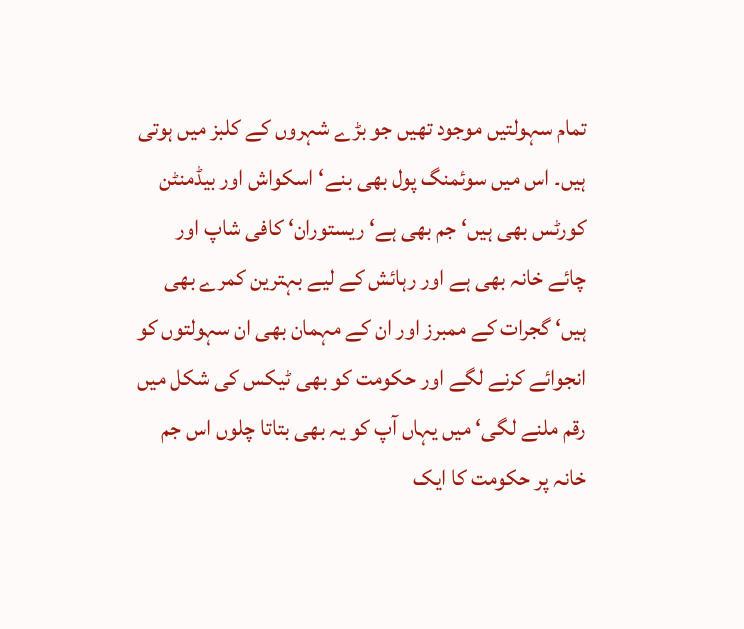تمام سہولتیں موجود تھیں جو بڑے شہروں کے کلبز میں ہوتی ہیں۔ اس میں سوئمنگ پول بھی بنے‘اسکواش اور بیڈمنٹن کورٹس بھی ہیں‘ جم بھی ہے‘ ریستوران‘ کافی شاپ اور چائے خانہ بھی ہے اور رہائش کے لیے بہترین کمرے بھی ہیں‘ گجرات کے ممبرز اور ان کے مہمان بھی ان سہولتوں کو انجوائے کرنے لگے اور حکومت کو بھی ٹیکس کی شکل میں رقم ملنے لگی‘ میں یہاں آپ کو یہ بھی بتاتا چلوں اس جم خانہ پر حکومت کا ایک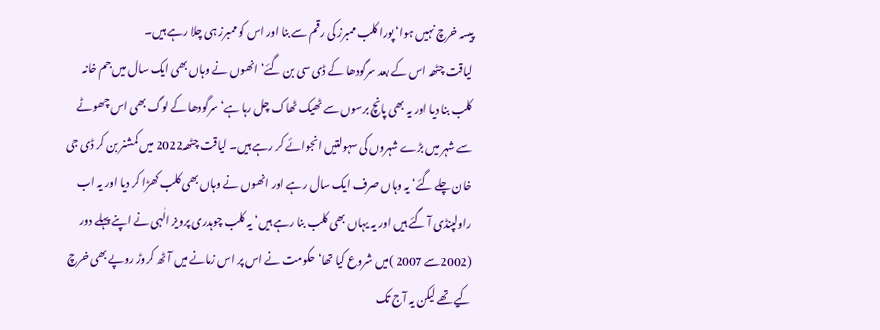پیسہ خرچ نہیں ہوا‘ پورا کلب ممبرز کی رقم سے بنا اور اس کو ممبرز ہی چلا رہے ہیں۔
لیاقت چٹھہ اس کے بعد سرگودھا کے ڈی سی بن گئے‘ انھوں نے وہاں بھی ایک سال میں جم خانہ کلب بنا دیا اور یہ بھی پانچ برسوں سے ٹھیک ٹھاک چل رہا ہے‘سرگودھا کے لوگ بھی اس چھوٹے سے شہر میں بڑے شہروں کی سہولتیں انجوائے کر رہے ہیں۔ لیاقت چٹھہ2022 میں کمشنر بن کر ڈی جی خان چلے گئے‘ یہ وہاں صرف ایک سال رہے اور انھوں نے وہاں بھی کلب کھڑا کر دیا اور یہ اب راولپنڈی آ گئے ہیں اور یہ یہاں بھی کلب بنا رہے ہیں‘ یہ کلب چوہدری پرویز الٰہی نے اپنے پہلے دور (2002سے 2007 )میں شروع کیا تھا‘ حکومت نے اس پر اس زمانے میں آٹھ کروڑ روپے بھی خرچ کیے تھے لیکن یہ آج تک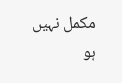مکمل نہیں ہو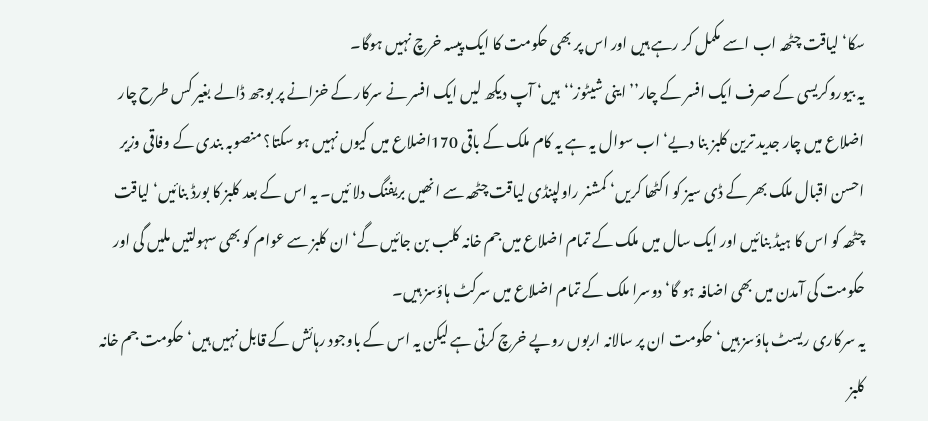سکا‘ لیاقت چٹھہ اب اسے مکمل کر رہے ہیں اور اس پر بھی حکومت کا ایک پیسہ خرچ نہیں ہوگا۔
یہ بیوروکریسی کے صرف ایک افسر کے چار’’ اینی شیٹوز‘‘ہیں‘ آپ دیکھ لیں ایک افسر نے سرکار کے خزانے پر بوجھ ڈالے بغیر کس طرح چار اضلاع میں چار جدید ترین کلبز بنا دیے‘ اب سوال یہ ہے یہ کام ملک کے باقی 170اضلاع میں کیوں نہیں ہو سکتا؟ منصوبہ بندی کے وفاقی وزیر احسن اقبال ملک بھر کے ڈی سیز کو اکٹھا کریں‘ کمشنر راولپنڈی لیاقت چٹھہ سے انھیں بریفنگ دلا ئیں۔ یہ اس کے بعد کلبز کا بورڈ بنائیں‘ لیاقت چٹھہ کو اس کا ہیڈ بنائیں اور ایک سال میں ملک کے تمام اضلاع میں جم خانہ کلب بن جائیں گے‘ ان کلبز سے عوام کو بھی سہولتیں ملیں گی اور حکومت کی آمدن میں بھی اضافہ ہو گا‘ دوسرا ملک کے تمام اضلاع میں سرکٹ ہاؤسز ہیں۔
یہ سرکاری ریسٹ ہاؤسز ہیں‘ حکومت ان پر سالانہ اربوں روپے خرچ کرتی ہے لیکن یہ اس کے باوجود رہائش کے قابل نہیں ہیں‘ حکومت جم خانہ کلبز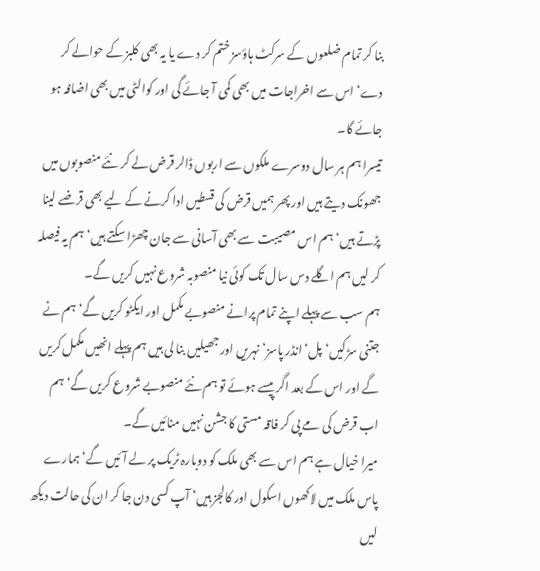بنا کر تمام ضلعوں کے سرکٹ ہاؤسز ختم کر دے یا یہ بھی کلبز کے حوالے کر دے‘ اس سے اخراجات میں بھی کمی آ جائے گی اور کوالٹی میں بھی اضافہ ہو جائے گا۔
تیسرا ہم ہر سال دوسرے ملکوں سے اربوں ڈالر قرض لے کر نئے منصوبوں میں جھونک دیتے ہیں اور پھر ہمیں قرض کی قسطیں ادا کرنے کے لیے بھی قرضے لینا پڑتے ہیں‘ ہم اس مصیبت سے بھی آسانی سے جان چھڑا سکتے ہیں‘ ہم یہ فیصلہ کر لیں ہم اگلے دس سال تک کوئی نیا منصوبہ شروع نہیں کریں گے۔
ہم سب سے پہلے اپنے تمام پرانے منصوبے مکمل اور ایکٹو کریں گے‘ ہم نے جتنی سڑکیں‘ پل‘ انڈر پاسز‘ نہریں اور جھیلیں بنا لی ہیں ہم پہلے انھیں مکمل کریں گے اور اس کے بعد اگر پیسے ہوئے تو ہم نئے منصوبے شروع کریں گے‘ ہم اب قرض کی مے پی کر فاقہ مستی کا جشن نہیں منائیں گے۔
میرا خیال ہے ہم اس سے بھی ملک کو دوبارہ ٹریک پر لے آئیں گے‘ ہمارے پاس ملک میں لاکھوں اسکول اور کالجز ہیں‘ آپ کسی دن جا کر ان کی حالت دیکھ لیں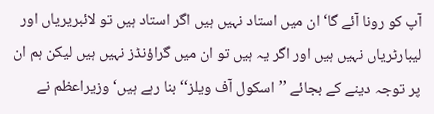آپ کو رونا آئے گا‘ ان میں استاد نہیں ہیں اگر استاد ہیں تو لائبریریاں اور لیبارٹریاں نہیں ہیں اور اگر یہ ہیں تو ان میں گراؤنڈز نہیں ہیں لیکن ہم ان پر توجہ دینے کے بجائے ’’اسکول آف ویلز‘‘ بنا رہے ہیں‘ وزیراعظم نے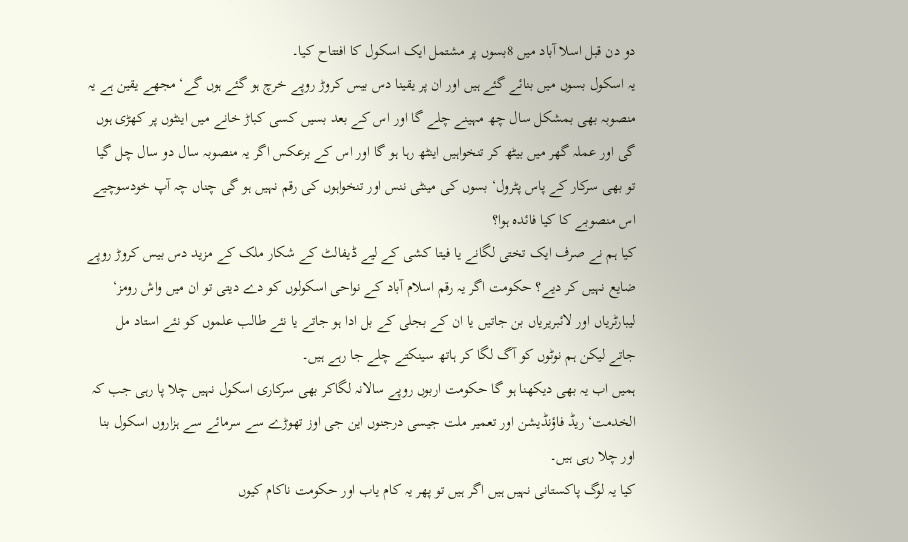دو دن قبل اسلا آباد میں 8بسوں پر مشتمل ایک اسکول کا افتتاح کیا۔
یہ اسکول بسوں میں بنائے گئے ہیں اور ان پر یقینا دس بیس کروڑ روپے خرچ ہو گئے ہوں گے‘ مجھے یقین ہے یہ منصوبہ بھی بمشکل سال چھ مہینے چلے گا اور اس کے بعد بسیں کسی کباڑ خانے میں اینٹوں پر کھڑی ہوں گی اور عملہ گھر میں بیٹھ کر تنخواہیں اینٹھ رہا ہو گا اور اس کے برعکس اگر یہ منصوبہ سال دو سال چل گیا تو بھی سرکار کے پاس پٹرول‘ بسوں کی مینٹی ننس اور تنخواہوں کی رقم نہیں ہو گی چناں چہ آپ خودسوچیے اس منصوبے کا کیا فائدہ ہوا؟
کیا ہم نے صرف ایک تختی لگانے یا فیتا کشی کے لیے ڈیفالٹ کے شکار ملک کے مزید دس بیس کروڑ روپے ضایع نہیں کر دیے؟ حکومت اگر یہ رقم اسلام آباد کے نواحی اسکولوں کو دے دیتی تو ان میں واش رومز‘ لیبارٹریاں اور لائبریریاں بن جاتیں یا ان کے بجلی کے بل ادا ہو جاتے یا نئے طالب علموں کو نئے استاد مل جاتے لیکن ہم نوٹوں کو آگ لگا کر ہاتھ سینکتے چلے جا رہے ہیں۔
ہمیں اب یہ بھی دیکھنا ہو گا حکومت اربوں روپے سالانہ لگاکر بھی سرکاری اسکول نہیں چلا پا رہی جب کہ الخدمت‘ ریڈ فاؤنڈیشن اور تعمیر ملت جیسی درجنوں این جی اوز تھوڑے سے سرمائے سے ہزاروں اسکول بنا اور چلا رہی ہیں۔
کیا یہ لوگ پاکستانی نہیں ہیں اگر ہیں تو پھر یہ کام یاب اور حکومت ناکام کیوں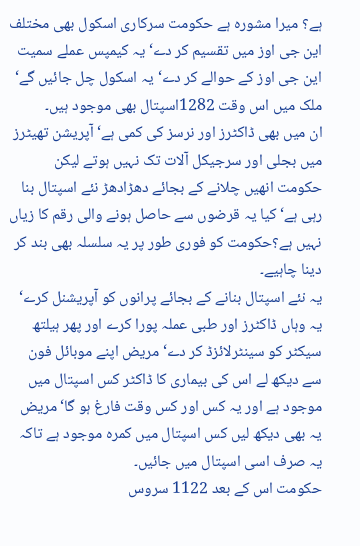ہے؟ میرا مشورہ ہے حکومت سرکاری اسکول بھی مختلف این جی اوز میں تقسیم کر دے‘ یہ کیمپس عملے سمیت این جی اوز کے حوالے کر دے‘یہ اسکول چل جائیں گے‘ ملک میں اس وقت 1282اسپتال بھی موجود ہیں۔
ان میں بھی ڈاکٹرز اور نرسز کی کمی ہے‘ آپریشن تھیٹرز میں بجلی اور سرجیکل آلات تک نہیں ہوتے لیکن حکومت انھیں چلانے کے بجائے دھڑادھڑ نئے اسپتال بنا رہی ہے‘ کیا یہ قرضوں سے حاصل ہونے والی رقم کا زیاں نہیں ہے؟حکومت کو فوری طور پر یہ سلسلہ بھی بند کر دینا چاہیے۔
یہ نئے اسپتال بنانے کے بجائے پرانوں کو آپریشنل کرے‘ یہ وہاں ڈاکٹرز اور طبی عملہ پورا کرے اور پھر ہیلتھ سیکٹر کو سینٹرلائزڈ کر دے‘ مریض اپنے موبائل فون سے دیکھ لے اس کی بیماری کا ڈاکٹر کس اسپتال میں موجود ہے اور یہ کس اور کس وقت فارغ ہو گا‘ مریض یہ بھی دیکھ لیں کس اسپتال میں کمرہ موجود ہے تاکہ یہ صرف اسی اسپتال میں جائیں۔
حکومت اس کے بعد 1122 سروس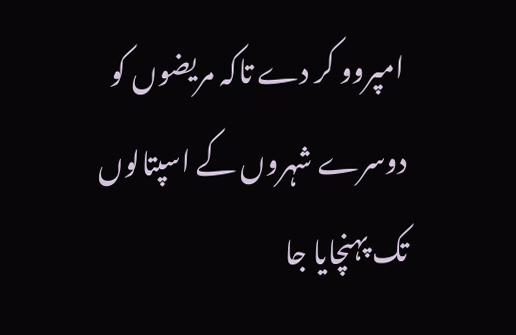امپروو کر دے تاکہ مریضوں کو دوسرے شہروں کے اسپتالوں تک پہنچایا جا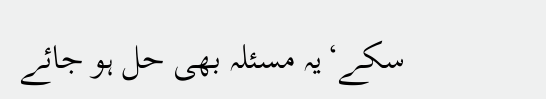سکے‘یہ مسئلہ بھی حل ہو جائے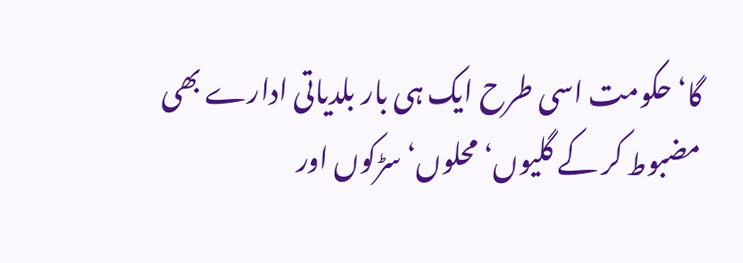گا‘ حکومت اسی طرح ایک ہی بار بلدیاتی ادارے بھی مضبوط کر کے گلیوں‘ محلوں‘ سڑکوں اور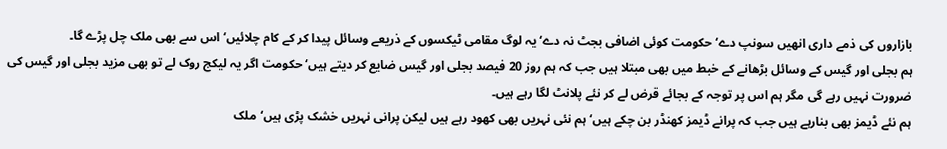بازاروں کی ذمے داری انھیں سونپ دے‘ حکومت کوئی اضافی بجٹ نہ دے‘ یہ لوگ مقامی ٹیکسوں کے ذریعے وسائل پیدا کر کے کام چلائیں‘ اس سے بھی ملک چل پڑے گا۔
ہم بجلی اور گیس کے وسائل بڑھانے کے خبط میں بھی مبتلا ہیں جب کہ ہم روز 20 فیصد بجلی اور گیس ضایع کر دیتے ہیں‘ حکومت اگر یہ لیکج روک لے تو بھی مزید بجلی اور گیس کی ضرورت نہیں رہے گی مگر ہم اس پر توجہ کے بجائے قرض لے کر نئے پلانٹ لگا رہے ہیں۔
ہم نئے ڈیمز بھی بنارہے ہیں جب کہ پرانے ڈیمز کھنڈر بن چکے ہیں‘ ہم نئی نہریں بھی کھود رہے ہیں لیکن پرانی نہریں خشک پڑی ہیں‘ملک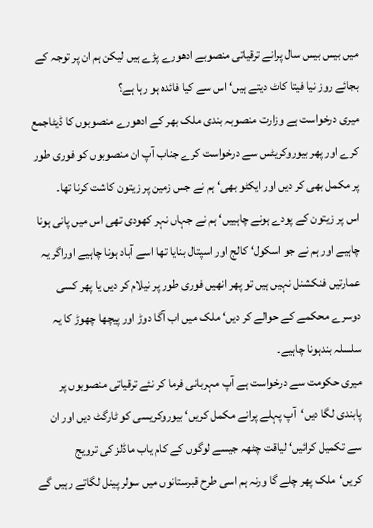میں بیس بیس سال پرانے ترقیاتی منصوبے ادھورے پڑے ہیں لیکن ہم ان پر توجہ کے بجائے روز نیا فیتا کاٹ دیتے ہیں‘ اس سے کیا فائدہ ہو رہا ہے؟
میری درخواست ہے وزارت منصوبہ بندی ملک بھر کے ادھورے منصوبوں کا ڈیٹاجمع کرے اور پھر بیوروکریٹس سے درخواست کرے جناب آپ ان منصوبوں کو فوری طور پر مکمل بھی کر دیں اور ایکٹو بھی‘ ہم نے جس زمین پر زیتون کاشت کرنا تھا۔
اس پر زیتون کے پودے ہونے چاہییں‘ ہم نے جہاں نہر کھودی تھی اس میں پانی ہونا چاہیے اور ہم نے جو اسکول‘ کالج اور اسپتال بنایا تھا اسے آباد ہونا چاہیے اوراگر یہ عمارتیں فنکشنل نہیں ہیں تو پھر انھیں فوری طور پر نیلام کر دیں یا پھر کسی دوسرے محکمے کے حوالے کر دیں‘ ملک میں اب آگا دوڑ اور پیچھا چھوڑ کا یہ سلسلہ بندہونا چاہیے۔
میری حکومت سے درخواست ہے آپ مہربانی فرما کر نئے ترقیاتی منصوبوں پر پابندی لگا دیں‘آپ پہلے پرانے مکمل کریں‘ بیوروکریسی کو ٹارگٹ دیں اور ان سے تکمیل کرائیں‘ لیاقت چٹھہ جیسے لوگوں کے کام یاب ماڈلز کی ترویج کریں‘ملک پھر چلے گا ورنہ ہم اسی طرح قبرستانوں میں سولر پینل لگاتے رہیں گے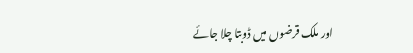اور ملک قرضوں میں ڈوبتا چلا جائے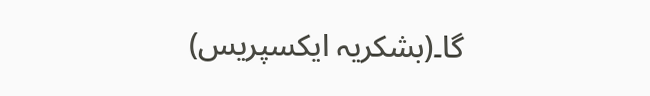گا۔(بشکریہ ایکسپریس)